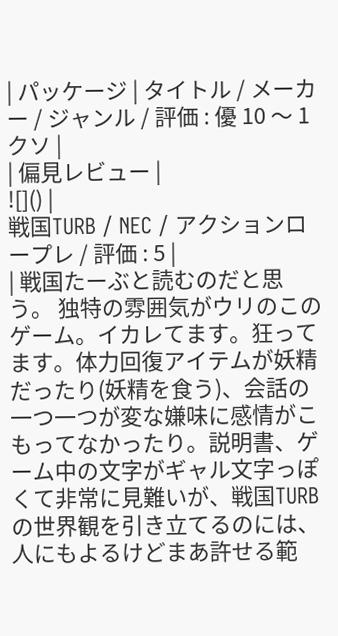| パッケージ | タイトル / メーカー / ジャンル / 評価 : 優 10 〜 1 クソ |
| 偏見レビュー |
![]() |
戦国TURB / NEC / アクションロープレ / 評価 : 5 |
| 戦国たーぶと読むのだと思う。 独特の雰囲気がウリのこのゲーム。イカレてます。狂ってます。体力回復アイテムが妖精だったり(妖精を食う)、会話の一つ一つが変な嫌味に感情がこもってなかったり。説明書、ゲーム中の文字がギャル文字っぽくて非常に見難いが、戦国TURBの世界観を引き立てるのには、人にもよるけどまあ許せる範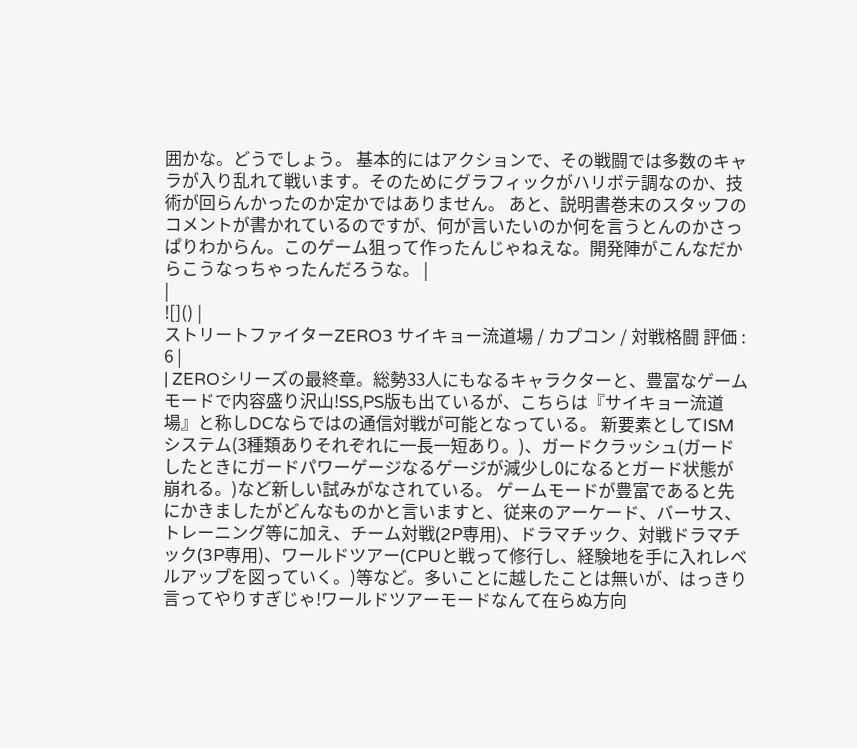囲かな。どうでしょう。 基本的にはアクションで、その戦闘では多数のキャラが入り乱れて戦います。そのためにグラフィックがハリボテ調なのか、技術が回らんかったのか定かではありません。 あと、説明書巻末のスタッフのコメントが書かれているのですが、何が言いたいのか何を言うとんのかさっぱりわからん。このゲーム狙って作ったんじゃねえな。開発陣がこんなだからこうなっちゃったんだろうな。 |
|
![]() |
ストリートファイターZERO3 サイキョー流道場 / カプコン / 対戦格闘 評価 : 6 |
| ZEROシリーズの最終章。総勢33人にもなるキャラクターと、豊富なゲームモードで内容盛り沢山!SS,PS版も出ているが、こちらは『サイキョー流道場』と称しDCならではの通信対戦が可能となっている。 新要素としてISMシステム(3種類ありそれぞれに一長一短あり。)、ガードクラッシュ(ガードしたときにガードパワーゲージなるゲージが減少し0になるとガード状態が崩れる。)など新しい試みがなされている。 ゲームモードが豊富であると先にかきましたがどんなものかと言いますと、従来のアーケード、バーサス、トレーニング等に加え、チーム対戦(2P専用)、ドラマチック、対戦ドラマチック(3P専用)、ワールドツアー(CPUと戦って修行し、経験地を手に入れレベルアップを図っていく。)等など。多いことに越したことは無いが、はっきり言ってやりすぎじゃ!ワールドツアーモードなんて在らぬ方向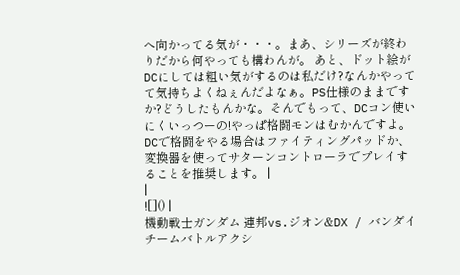へ向かってる気が・・・。まあ、シリーズが終わりだから何やっても構わんが。 あと、ドット絵がDCにしては粗い気がするのは私だけ?なんかやってて気持ちよくねぇんだよなぁ。PS仕様のままですか?どうしたもんかな。そんでもって、DCコン使いにくいっつーの!やっぱ格闘モンはむかんですよ。DCで格闘をやる場合はファイティングパッドか、変換器を使ってサターンコントローラでプレイすることを推奨します。 |
|
![]() |
機動戦士ガンダム 連邦vs.ジオン&DX / バンダイ チームバトルアクシ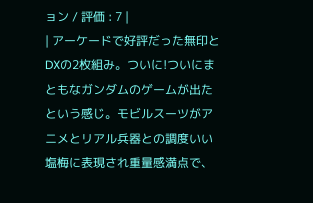ョン / 評価 : 7 |
| アーケードで好評だった無印とDXの2枚組み。ついに!ついにまともなガンダムのゲームが出たという感じ。モビルスーツがアニメとリアル兵器との調度いい塩梅に表現され重量感満点で、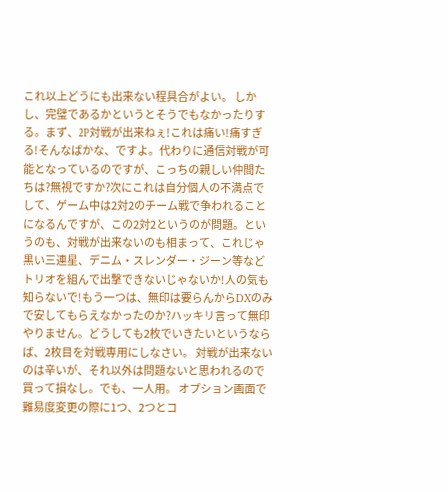これ以上どうにも出来ない程具合がよい。 しかし、完璧であるかというとそうでもなかったりする。まず、2P対戦が出来ねぇ!これは痛い!痛すぎる!そんなばかな、ですよ。代わりに通信対戦が可能となっているのですが、こっちの親しい仲間たちは?無視ですか?次にこれは自分個人の不満点でして、ゲーム中は2対2のチーム戦で争われることになるんですが、この2対2というのが問題。というのも、対戦が出来ないのも相まって、これじゃ黒い三連星、デニム・スレンダー・ジーン等などトリオを組んで出撃できないじゃないか!人の気も知らないで!もう一つは、無印は要らんからDXのみで安してもらえなかったのか?ハッキリ言って無印やりません。どうしても2枚でいきたいというならば、2枚目を対戦専用にしなさい。 対戦が出来ないのは辛いが、それ以外は問題ないと思われるので買って損なし。でも、一人用。 オプション画面で難易度変更の際に1つ、2つとコ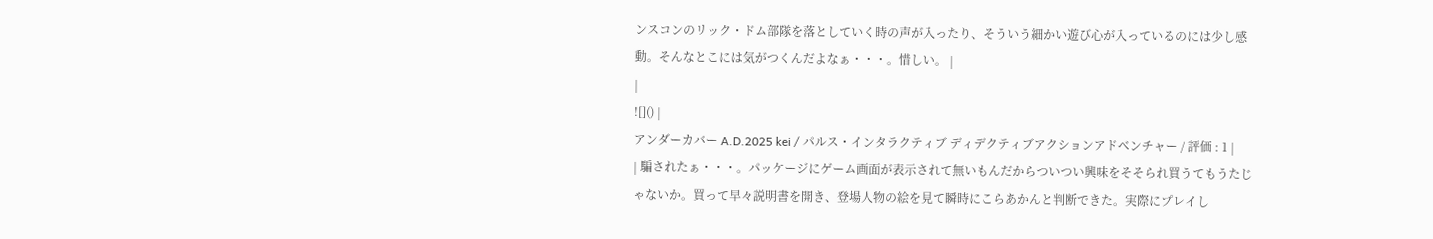ンスコンのリック・ドム部隊を落としていく時の声が入ったり、そういう細かい遊び心が入っているのには少し感動。そんなとこには気がつくんだよなぁ・・・。惜しい。 |
|
![]() |
アンダーカバー A.D.2025 kei / パルス・インタラクティブ ディデクティブアクションアドベンチャー / 評価 : 1 |
| 騙されたぁ・・・。パッケージにゲーム画面が表示されて無いもんだからついつい興味をそそられ買うてもうたじゃないか。買って早々説明書を開き、登場人物の絵を見て瞬時にこらあかんと判断できた。実際にプレイし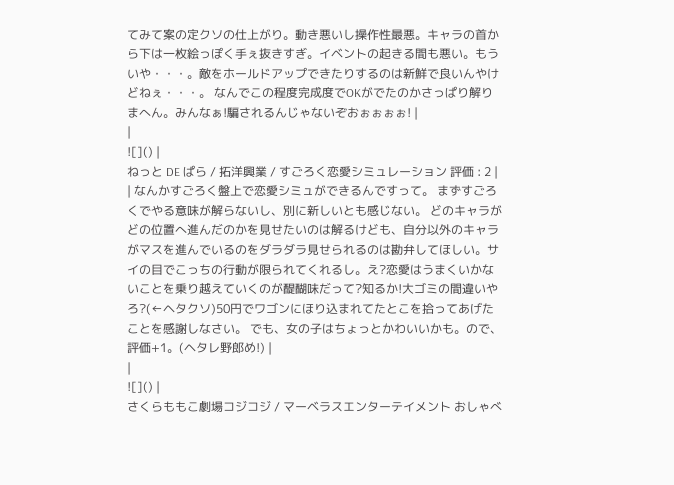てみて案の定クソの仕上がり。動き悪いし操作性最悪。キャラの首から下は一枚絵っぽく手ぇ抜きすぎ。イベントの起きる間も悪い。もういや・・・。敵をホールドアップできたりするのは新鮮で良いんやけどねぇ・・・。 なんでこの程度完成度でOKがでたのかさっぱり解りまへん。みんなぁ!騙されるんじゃないぞおぉぉぉぉ! |
|
![]() |
ねっと DE ぱら / 拓洋興業 / すごろく恋愛シミュレーション 評価 : 2 |
| なんかすごろく盤上で恋愛シミュができるんですって。 まずすごろくでやる意味が解らないし、別に新しいとも感じない。 どのキャラがどの位置へ進んだのかを見せたいのは解るけども、自分以外のキャラがマスを進んでいるのをダラダラ見せられるのは勘弁してほしい。サイの目でこっちの行動が限られてくれるし。え?恋愛はうまくいかないことを乗り越えていくのが醍醐味だって?知るか!大ゴミの間違いやろ?(←ヘタクソ)50円でワゴンにほり込まれてたとこを拾ってあげたことを感謝しなさい。 でも、女の子はちょっとかわいいかも。ので、評価+1。(ヘタレ野郎め!) |
|
![]() |
さくらももこ劇場コジコジ / マーベラスエンターテイメント おしゃべ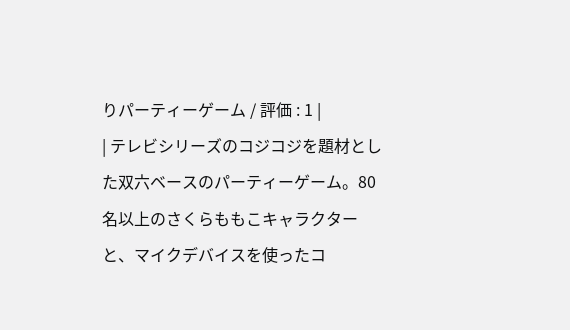りパーティーゲーム / 評価 : 1 |
| テレビシリーズのコジコジを題材とした双六ベースのパーティーゲーム。80名以上のさくらももこキャラクターと、マイクデバイスを使ったコ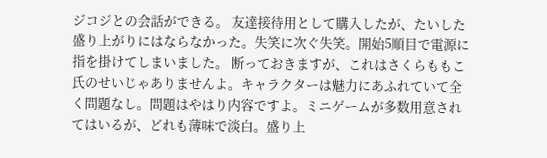ジコジとの会話ができる。 友達接待用として購入したが、たいした盛り上がりにはならなかった。失笑に次ぐ失笑。開始5順目で電源に指を掛けてしまいました。 断っておきますが、これはさくらももこ氏のせいじゃありませんよ。キャラクターは魅力にあふれていて全く問題なし。問題はやはり内容ですよ。ミニゲームが多数用意されてはいるが、どれも薄味で淡白。盛り上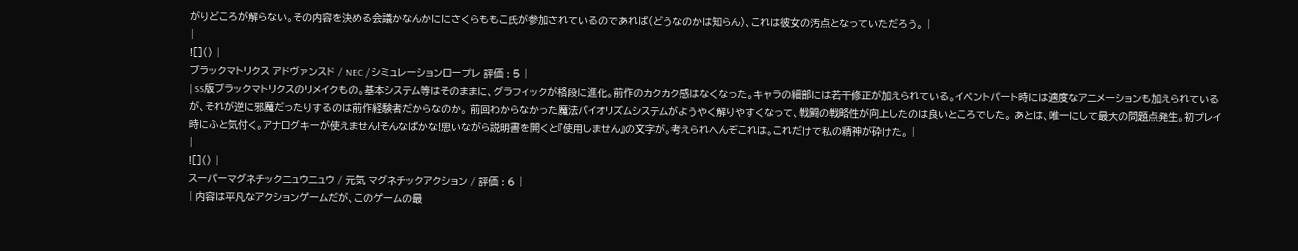がりどころが解らない。その内容を決める会議かなんかににさくらももこ氏が参加されているのであれば(どうなのかは知らん)、これは彼女の汚点となっていただろう。 |
|
![]() |
ブラックマトリクス アドヴァンスド / NEC / シミュレーションロープレ 評価 : 5 |
| SS版ブラックマトリクスのリメイクもの。基本システム等はそのままに、グラフィックが格段に進化。前作のカクカク感はなくなった。キャラの細部には若干修正が加えられている。イベントパート時には適度なアニメーションも加えられているが、それが逆に邪魔だったりするのは前作経験者だからなのか。 前回わからなかった魔法バイオリズムシステムがようやく解りやすくなって、戦闘の戦略性が向上したのは良いところでした。 あとは、唯一にして最大の問題点発生。初プレイ時にふと気付く。アナログキーが使えません!そんなばかな!思いながら説明書を開くと『使用しません』の文字が。考えられへんぞこれは。これだけで私の精神が砕けた。 |
|
![]() |
スーパーマグネチックニュウニュウ / 元気 マグネチックアクション / 評価 : 6 |
| 内容は平凡なアクションゲームだが、このゲームの最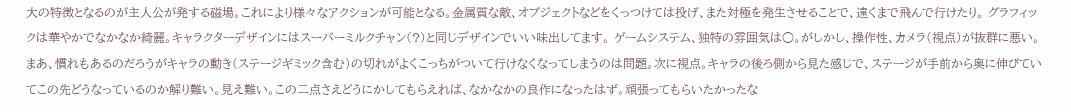大の特徴となるのが主人公が発する磁場。これにより様々なアクションが可能となる。金属質な敵、オブジェクトなどをくっつけては投げ、また対極を発生させることで、遠くまで飛んで行けたり。 グラフィックは華やかでなかなか綺麗。キャラクターデザインにはスーパーミルクチャン(?)と同じデザインでいい味出してます。 ゲームシステム、独特の雰囲気は○。がしかし、操作性、カメラ(視点)が抜群に悪い。まあ、慣れもあるのだろうがキャラの動き(ステージギミック含む)の切れがよくこっちがついて行けなくなってしまうのは問題。次に視点。キャラの後ろ側から見た感じで、ステージが手前から奥に伸びていてこの先どうなっているのか解り難い。見え難い。この二点さえどうにかしてもらえれば、なかなかの良作になったはず。頑張ってもらいたかったな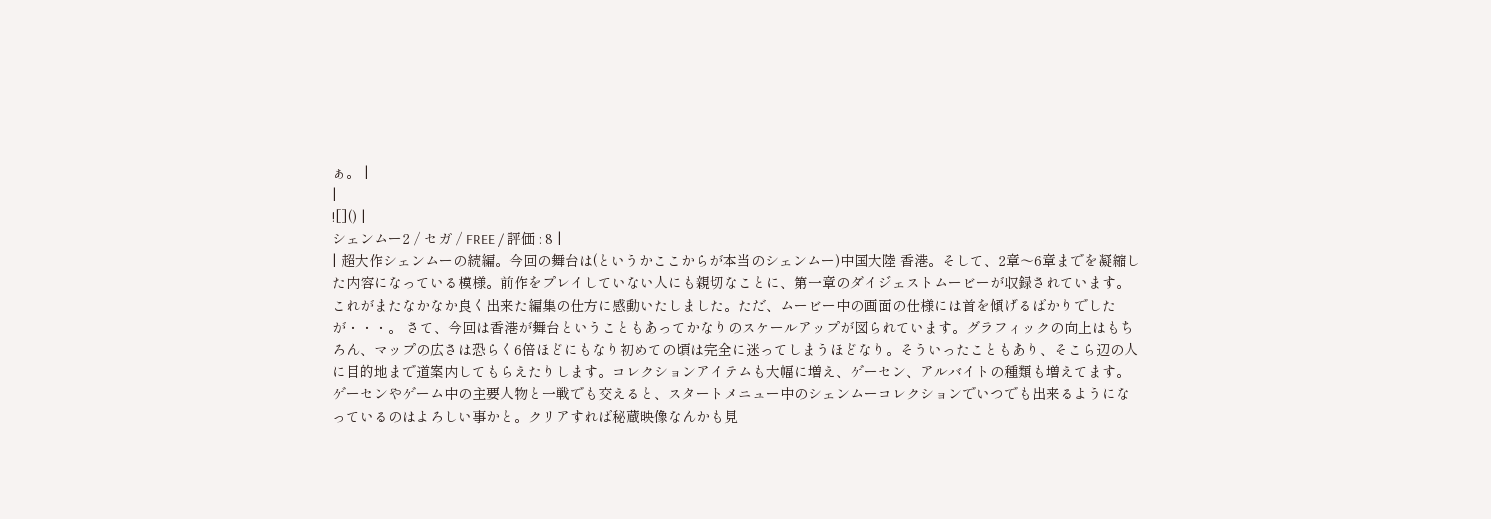ぁ。 |
|
![]() |
シェンムー2 / セガ / FREE / 評価 : 8 |
| 超大作シェンムーの続編。今回の舞台は(というかここからが本当のシェンムー)中国大陸 香港。そして、2章〜6章までを凝縮した内容になっている模様。前作をプレイしていない人にも親切なことに、第一章のダイジェストムービーが収録されています。これがまたなかなか良く出来た編集の仕方に感動いたしました。ただ、ムービー中の画面の仕様には首を傾げるばかりでしたが・・・。 さて、今回は香港が舞台ということもあってかなりのスケールアップが図られています。グラフィックの向上はもちろん、マップの広さは恐らく6倍ほどにもなり初めての頃は完全に迷ってしまうほどなり。そういったこともあり、そこら辺の人に目的地まで道案内してもらえたりします。コレクションアイテムも大幅に増え、ゲーセン、アルバイトの種類も増えてます。ゲーセンやゲーム中の主要人物と一戦でも交えると、スタートメニュー中のシェンムーコレクションでいつでも出来るようになっているのはよろしい事かと。クリアすれば秘蔵映像なんかも見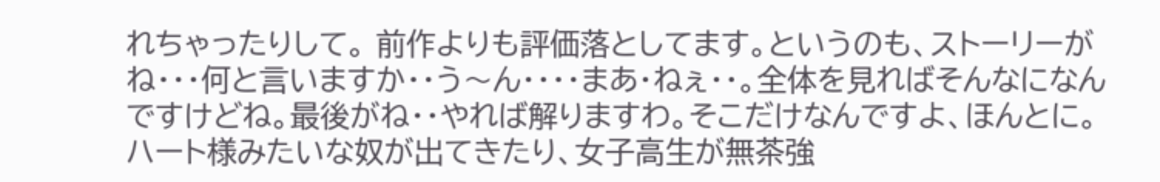れちゃったりして。 前作よりも評価落としてます。というのも、ストーリーがね・・・何と言いますか・・う〜ん・・・・まあ・ねぇ・・。全体を見ればそんなになんですけどね。最後がね・・やれば解りますわ。そこだけなんですよ、ほんとに。ハート様みたいな奴が出てきたり、女子高生が無茶強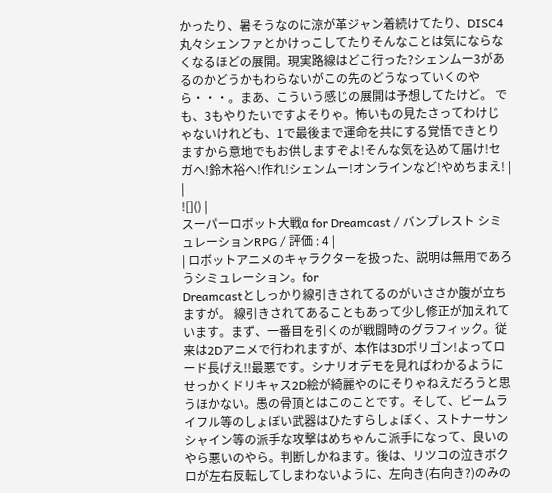かったり、暑そうなのに涼が革ジャン着続けてたり、DISC4丸々シェンファとかけっこしてたりそんなことは気にならなくなるほどの展開。現実路線はどこ行った?シェンムー3があるのかどうかもわらないがこの先のどうなっていくのやら・・・。まあ、こういう感じの展開は予想してたけど。 でも、3もやりたいですよそりゃ。怖いもの見たさってわけじゃないけれども、1で最後まで運命を共にする覚悟できとりますから意地でもお供しますぞよ!そんな気を込めて届け!セガへ!鈴木裕へ!作れ!シェンムー!オンラインなど!やめちまえ! |
|
![]() |
スーパーロボット大戦α for Dreamcast / バンプレスト シミュレーションRPG / 評価 : 4 |
| ロボットアニメのキャラクターを扱った、説明は無用であろうシミュレーション。for
Dreamcastとしっかり線引きされてるのがいささか腹が立ちますが。 線引きされてあることもあって少し修正が加えれています。まず、一番目を引くのが戦闘時のグラフィック。従来は2Dアニメで行われますが、本作は3Dポリゴン!よってロード長げえ!!最悪です。シナリオデモを見ればわかるようにせっかくドリキャス2D絵が綺麗やのにそりゃねえだろうと思うほかない。愚の骨頂とはこのことです。そして、ビームライフル等のしょぼい武器はひたすらしょぼく、ストナーサンシャイン等の派手な攻撃はめちゃんこ派手になって、良いのやら悪いのやら。判断しかねます。後は、リツコの泣きボクロが左右反転してしまわないように、左向き(右向き?)のみの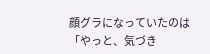顔グラになっていたのは「やっと、気づき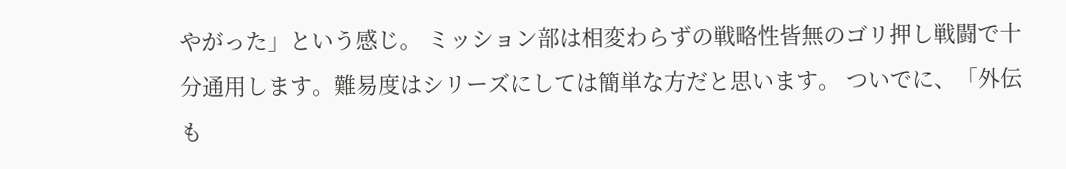やがった」という感じ。 ミッション部は相変わらずの戦略性皆無のゴリ押し戦闘で十分通用します。難易度はシリーズにしては簡単な方だと思います。 ついでに、「外伝も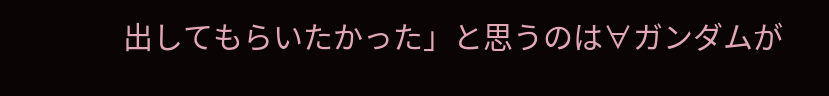出してもらいたかった」と思うのは∀ガンダムが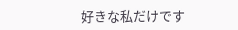好きな私だけです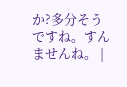か?多分そうですね。すんませんね。 |